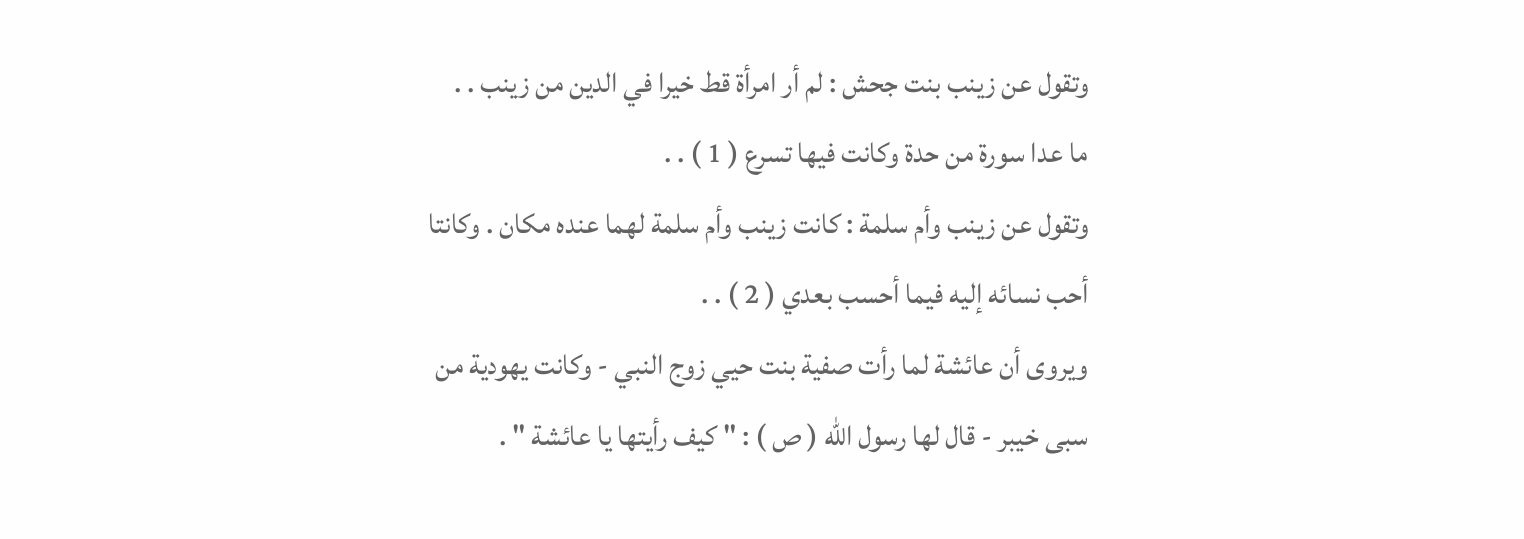وتقول عن زينب بنت جحش : لم أر امرأة قط خيرا في الدين من زينب . .
ما عدا سورة من حدة وكانت فيها تسرع ( 1 ) . .
وتقول عن زينب وأم سلمة : كانت زينب وأم سلمة لهما عنده مكان . وكانتا
أحب نسائه إليه فيما أحسب بعدي ( 2 ) . .
ويروى أن عائشة لما رأت صفية بنت حيي زوج النبي - وكانت يهودية من
سبى خيبر - قال لها رسول الله ( ص ) : " كيف رأيتها يا عائشة " .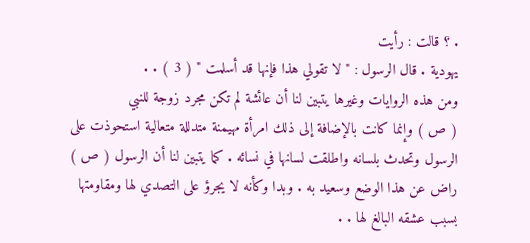. ؟ قالت : رأيت
يهودية . قال الرسول : " لا تقولي هذا فإنها قد أسلمت " ( 3 ) . .
ومن هذه الروايات وغيرها يتبين لنا أن عائشة لم تكن مجرد زوجة للنبي
( ص ) وإنما كانت بالإضافة إلى ذلك امرأة مهيمنة متدللة متعالية استحوذت على
الرسول وتحدث بلسانه واطلقت لسانها في نسائه . كما يتبين لنا أن الرسول ( ص )
راض عن هذا الوضع وسعيد به . وبدا وكأنه لا يجرؤ على التصدي لها ومقاومتها
بسبب عشقه البالغ لها . .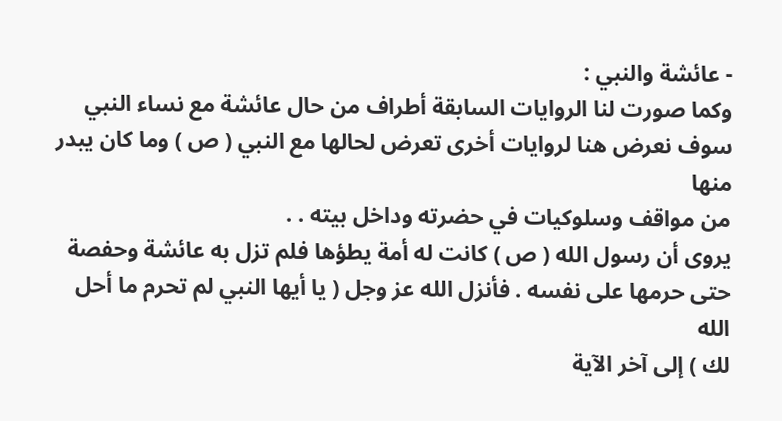- عائشة والنبي :
وكما صورت لنا الروايات السابقة أطراف من حال عائشة مع نساء النبي
سوف نعرض هنا لروايات أخرى تعرض لحالها مع النبي ( ص ) وما كان يبدر منها
من مواقف وسلوكيات في حضرته وداخل بيته . .
يروى أن رسول الله ( ص ) كانت له أمة يطؤها فلم تزل به عائشة وحفصة
حتى حرمها على نفسه . فأنزل الله عز وجل ( يا أيها النبي لم تحرم ما أحل الله
لك ) إلى آخر الآية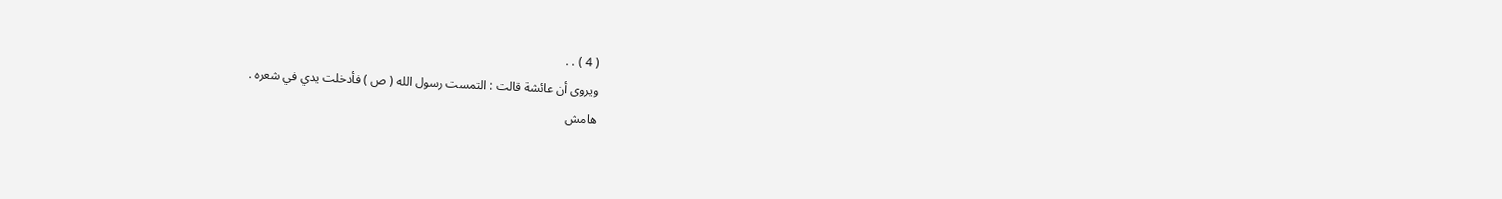( 4 ) . .
ويروى أن عائشة قالت : التمست رسول الله ( ص ) فأدخلت يدي في شعره .
هامش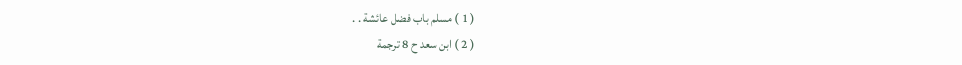( 1 ) مسلم باب فضل عائشة . .
( 2 ) ابن سعد ح 8 ترجمة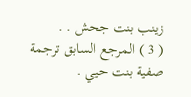زينب بنت جحش . .
( 3 ) المرجع السابق ترجمة صفية بنت حيي .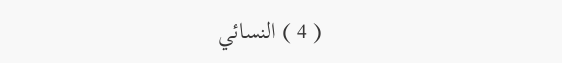( 4 ) النسائي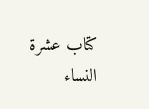كتاب عشرة النساء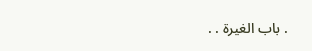. باب الغيرة . .